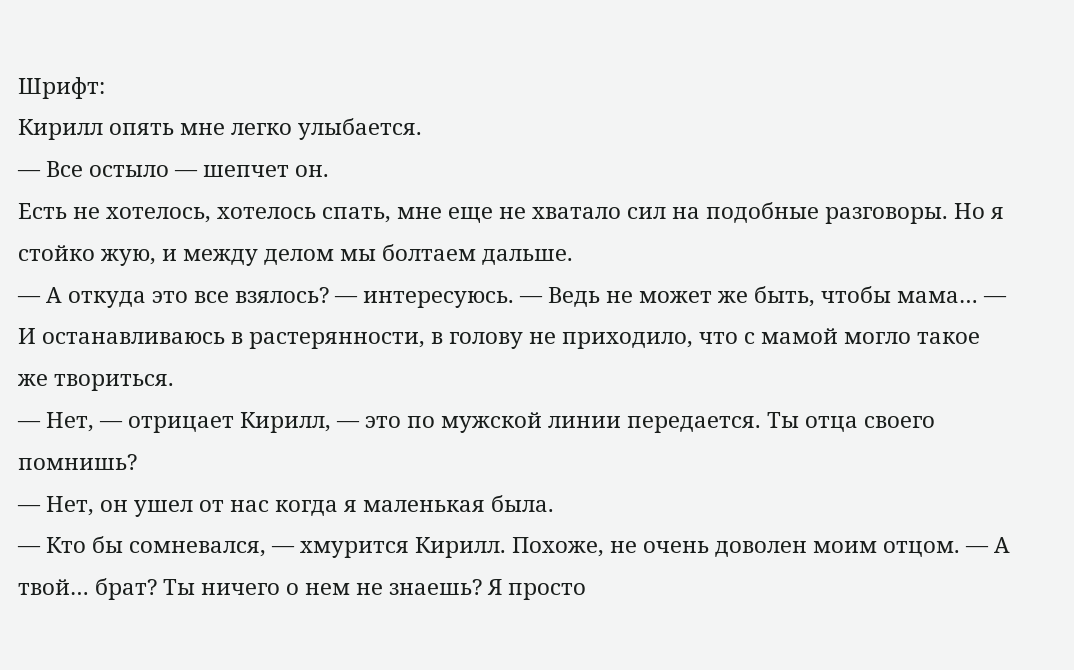Шрифт:
Кирилл опять мне легко улыбается.
— Все остыло — шепчет он.
Есть не хотелось, хотелось спать, мне еще не хватало сил на подобные разговоры. Но я стойко жую, и между делом мы болтаем дальше.
— А откуда это все взялось? — интересуюсь. — Ведь не может же быть, чтобы мама… — И останавливаюсь в растерянности, в голову не приходило, что с мамой могло такое же твориться.
— Нет, — отрицает Кирилл, — это по мужской линии передается. Ты отца своего помнишь?
— Нет, он ушел от нас когда я маленькая была.
— Кто бы сомневался, — хмурится Кирилл. Похоже, не очень доволен моим отцом. — А твой… брат? Ты ничего о нем не знаешь? Я просто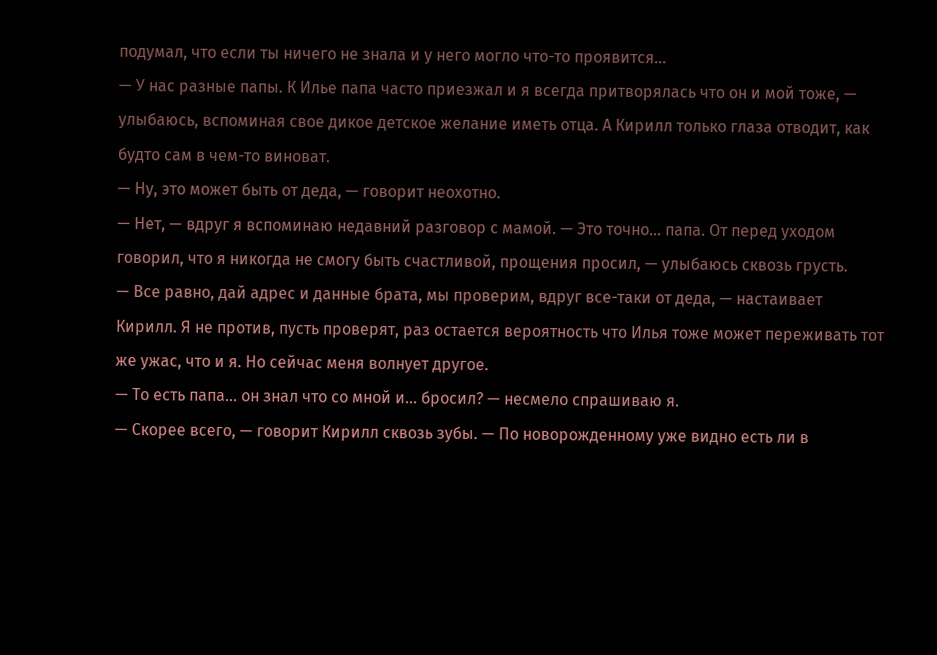подумал, что если ты ничего не знала и у него могло что-то проявится…
— У нас разные папы. К Илье папа часто приезжал и я всегда притворялась что он и мой тоже, — улыбаюсь, вспоминая свое дикое детское желание иметь отца. А Кирилл только глаза отводит, как будто сам в чем-то виноват.
— Ну, это может быть от деда, — говорит неохотно.
— Нет, — вдруг я вспоминаю недавний разговор с мамой. — Это точно… папа. От перед уходом говорил, что я никогда не смогу быть счастливой, прощения просил, — улыбаюсь сквозь грусть.
— Все равно, дай адрес и данные брата, мы проверим, вдруг все-таки от деда, — настаивает Кирилл. Я не против, пусть проверят, раз остается вероятность что Илья тоже может переживать тот же ужас, что и я. Но сейчас меня волнует другое.
— То есть папа… он знал что со мной и… бросил? — несмело спрашиваю я.
— Скорее всего, — говорит Кирилл сквозь зубы. — По новорожденному уже видно есть ли в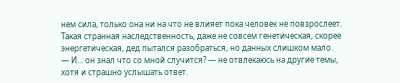нем сила, только она ни на что не влияет пока человек не повзрослеет. Такая странная наследственность, даже не совсем генетическая, скорее энергетическая, дед пытался разобраться, но данных слишком мало.
— И… он знал что со мной случится? — не отвлекаюсь на другие темы, хотя и страшно услышать ответ.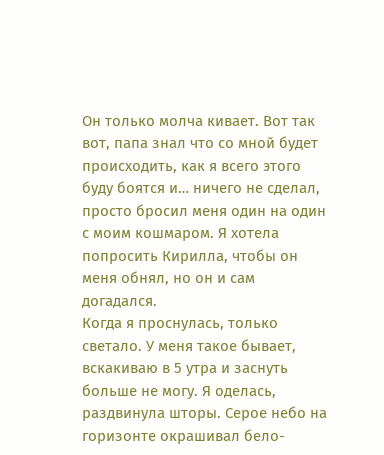Он только молча кивает. Вот так вот, папа знал что со мной будет происходить, как я всего этого буду боятся и… ничего не сделал, просто бросил меня один на один с моим кошмаром. Я хотела попросить Кирилла, чтобы он меня обнял, но он и сам догадался.
Когда я проснулась, только светало. У меня такое бывает, вскакиваю в 5 утра и заснуть больше не могу. Я оделась, раздвинула шторы. Серое небо на горизонте окрашивал бело-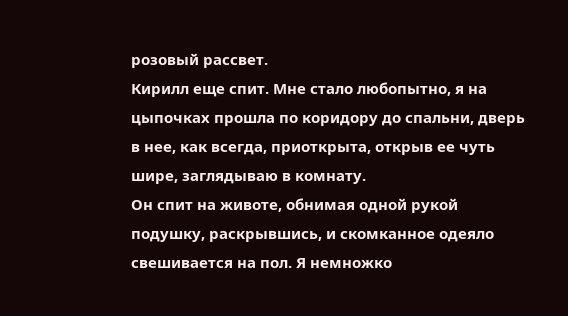розовый рассвет.
Кирилл еще спит. Мне стало любопытно, я на цыпочках прошла по коридору до спальни, дверь в нее, как всегда, приоткрыта, открыв ее чуть шире, заглядываю в комнату.
Он спит на животе, обнимая одной рукой подушку, раскрывшись, и скомканное одеяло свешивается на пол. Я немножко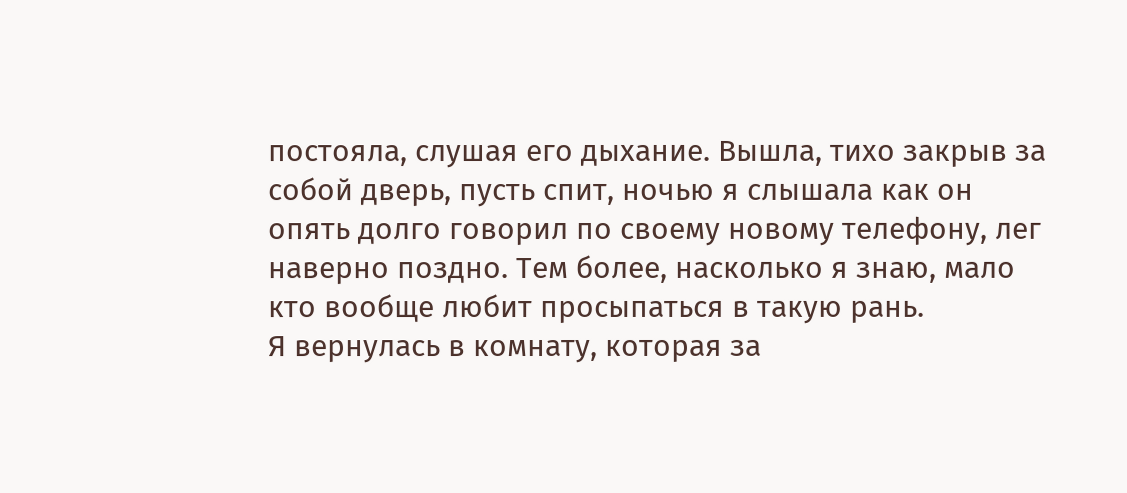постояла, слушая его дыхание. Вышла, тихо закрыв за собой дверь, пусть спит, ночью я слышала как он опять долго говорил по своему новому телефону, лег наверно поздно. Тем более, насколько я знаю, мало кто вообще любит просыпаться в такую рань.
Я вернулась в комнату, которая за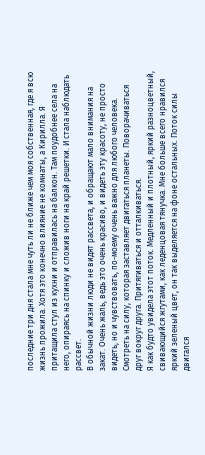последние три дня стала мне чуть ли не ближе чем моя собственная, где я всю жизнь прожила. Хотя это конечно влияние не комнаты, а Кирилла. Я притащила стул из кухни и отправилась на балкон. Там поудобнее села на него, опираясь на спинку и сложив ноги на край решетки. И стала наблюдать рассвет.
В обычной жизни люди не видят рассвета, и обращают мало внимания на закат. Очень жаль, ведь это очень красиво, и видеть эту красоту, не просто видеть, но и чувствовать, по-моему очень важно для любого человека. Смотреть на силу, которая заставляет двигаться планеты. Поворачиваться друг вокруг друга. Притягиваться и отталкиваться.
Я как будто увидела этот поток. Медленный и плотный, яркий разноцветный, свивающийся жгутами, как леденцовая тянучка. Мне больше всего нравился яркий зеленый цвет, он так выделяется на фоне остальных. Поток силы двигался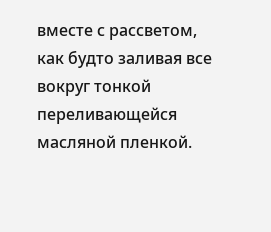вместе с рассветом, как будто заливая все вокруг тонкой переливающейся масляной пленкой.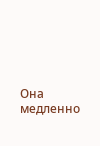Она медленно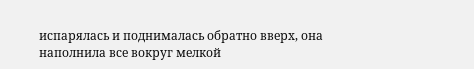испарялась и поднималась обратно вверх, она наполнила все вокруг мелкой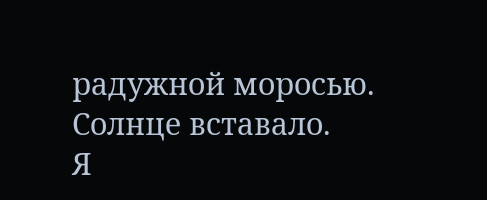радужной моросью.
Солнце вставало.
Я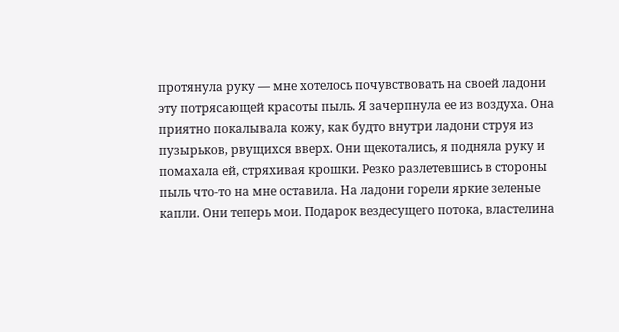протянула руку — мне хотелось почувствовать на своей ладони эту потрясающей красоты пыль. Я зачерпнула ее из воздуха. Она приятно покалывала кожу, как будто внутри ладони струя из пузырьков, рвущихся вверх. Они щекотались, я подняла руку и помахала ей, стряхивая крошки. Резко разлетевшись в стороны пыль что-то на мне оставила. На ладони горели яркие зеленые капли. Они теперь мои. Подарок вездесущего потока, властелина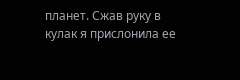планет. Сжав руку в кулак я прислонила ее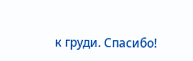к груди. Спасибо!